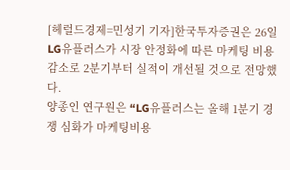[헤럴드경제=민성기 기자]한국투자증권은 26일 LG유플러스가 시장 안정화에 따른 마케팅 비용 감소로 2분기부터 실적이 개선될 것으로 전망했다.
양종인 연구원은 “LG유플러스는 올해 1분기 경쟁 심화가 마케팅비용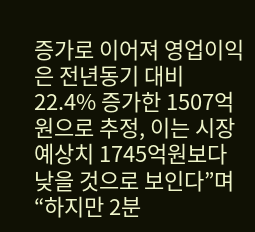증가로 이어져 영업이익은 전년동기 대비 22.4% 증가한 1507억원으로 추정, 이는 시장 예상치 1745억원보다 낮을 것으로 보인다”며 “하지만 2분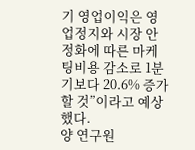기 영업이익은 영업정지와 시장 안정화에 따른 마케팅비용 감소로 1분기보다 20.6% 증가할 것”이라고 예상했다.
양 연구원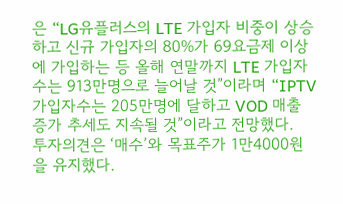은 “LG유플러스의 LTE 가입자 비중이 상승하고 신규 가입자의 80%가 69요금제 이상에 가입하는 등 올해 연말까지 LTE 가입자수는 913만명으로 늘어날 것”이라며 “IPTV 가입자수는 205만명에 달하고 VOD 매출 증가 추세도 지속될 것”이라고 전망했다.
투자의견은 ‘매수’와 목표주가 1만4000원을 유지했다.